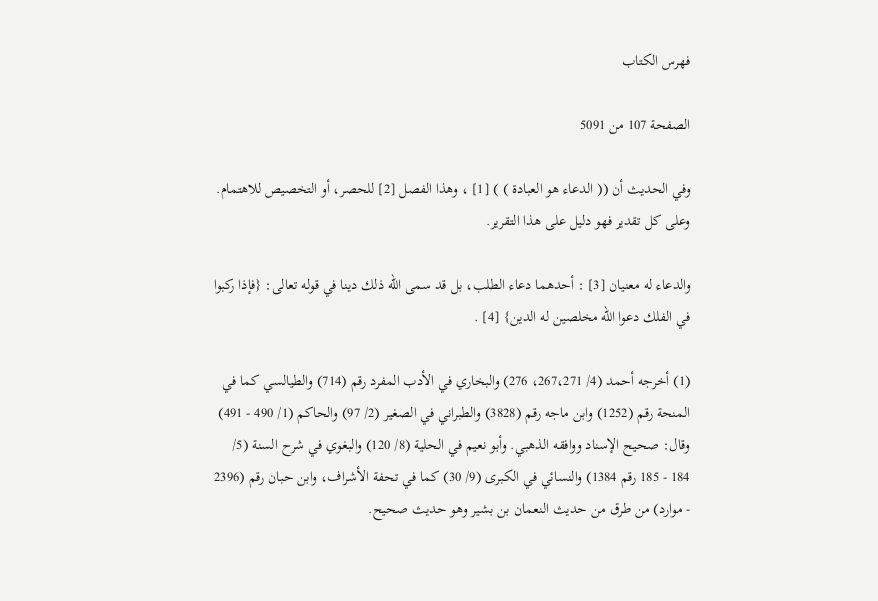فهرس الكتاب

الصفحة 107 من 5091

وفي الحديث أن (( الدعاء هو العبادة ) ) [1] ، وهذا الفصل [2] للحصر، أو التخصيص للاهتمام. وعلى كل تقدير فهو دليل على هذا التقرير.

والدعاء له معنيان [3] : أحدهما دعاء الطلب، بل قد سمى الله ذلك دينا في قوله تعالى: {فإذا ركبوا في الفلك دعوا الله مخلصين له الدين} [4] .

(1) أخرجه أحمد (4/ 267،271، 276) والبخاري في الأدب المفرد رقم (714) والطيالسي كما في المنحة رقم (1252) وابن ماجه رقم (3828) والطبراني في الصغير (2/ 97) والحاكم (1/ 490 - 491) وقال: صحيح الإسناد ووافقه الذهبي. وأبو نعيم في الحلية (8/ 120) والبغوي في شرح السنة (5/ 184 - 185 رقم 1384) والنسائي في الكبرى (9/ 30) كما في تحفة الأشراف، وابن حبان رقم (2396 - موارد) من طرق من حديث النعمان بن بشير وهو حديث صحيح.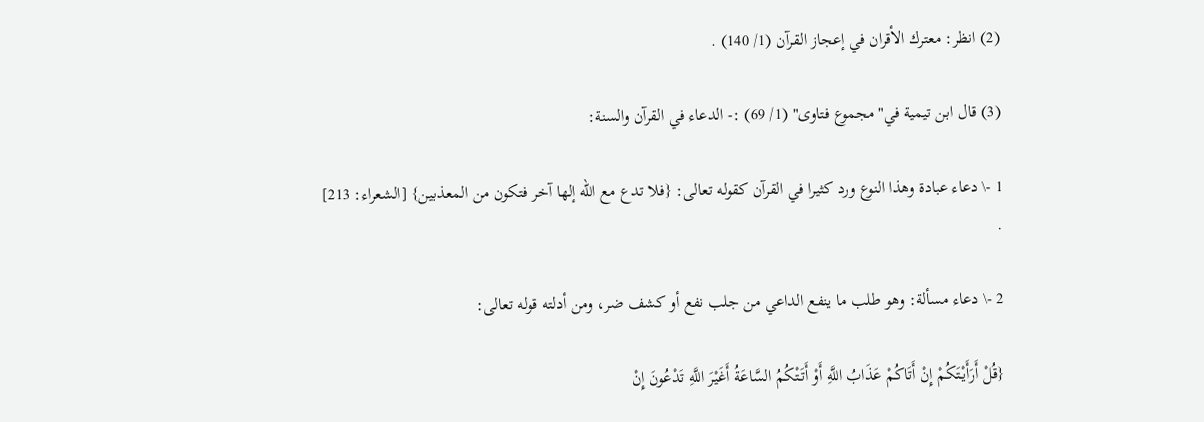(2) انظر: معترك الأقران في إعجاز القرآن (1/ 140) .

(3) قال ابن تيمية في"مجموع فتاوى" (1/ 69) :- الدعاء في القرآن والسنة:

1 -\ دعاء عبادة وهذا النوع ورد كثيرا في القرآن كقوله تعالى: {فلا تدع مع الله إلها آخر فتكون من المعذبين} [الشعراء: 213] .

2 -\ دعاء مسألة: وهو طلب ما ينفع الداعي من جلب نفع أو كشف ضر، ومن أدلته قوله تعالى:

{قُلْ أَرَأَيْتَكُمْ إِنْ أَتَاكُمْ عَذَابُ اللَّهِ أَوْ أَتَتْكُمُ السَّاعَةُ أَغَيْرَ اللَّهِ تَدْعُونَ إِنْ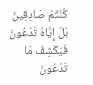كُنْتُمْ صَادِقِينَ بَلْ إِيَّاهُ تَدْعُونَ فَيَكْشِفُ مَا تَدْعُونَ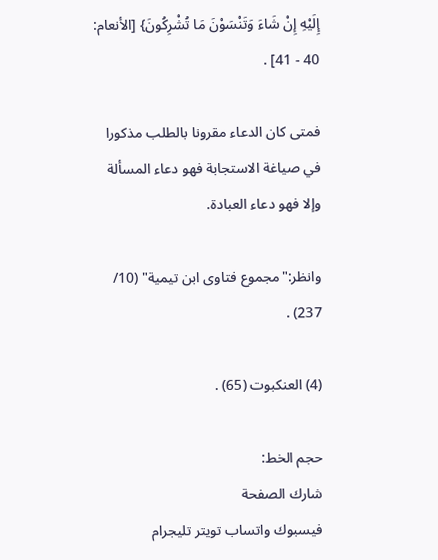إِلَيْهِ إِنْ شَاءَ وَتَنْسَوْنَ مَا تُشْرِكُونَ} [الأنعام: 40 - 41] .

فمتى كان الدعاء مقرونا بالطلب مذكورا في صياغة الاستجابة فهو دعاء المسألة وإلا فهو دعاء العبادة.

وانظر:"مجموع فتاوى ابن تيمية" (10/ 237) .

(4) العنكبوت (65) .

حجم الخط:
شارك الصفحة
فيسبوك واتساب تويتر تليجرام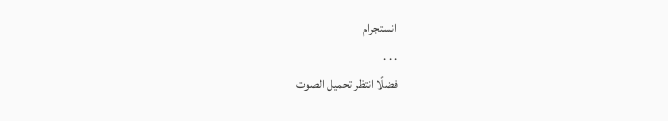انستجرام
. . .
فضلًا انتظر تحميل الصوت